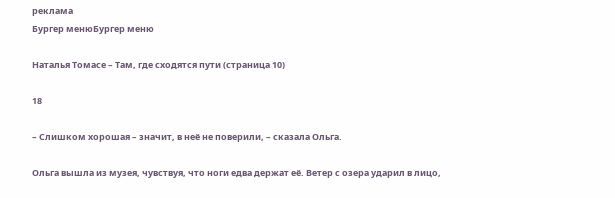реклама
Бургер менюБургер меню

Наталья Томасе – Там, где сходятся пути (страница 10)

18

– Слишком хорошая – значит, в неё не поверили, – сказала Ольга.

Ольга вышла из музея, чувствуя, что ноги едва держат её. Ветер с озера ударил в лицо,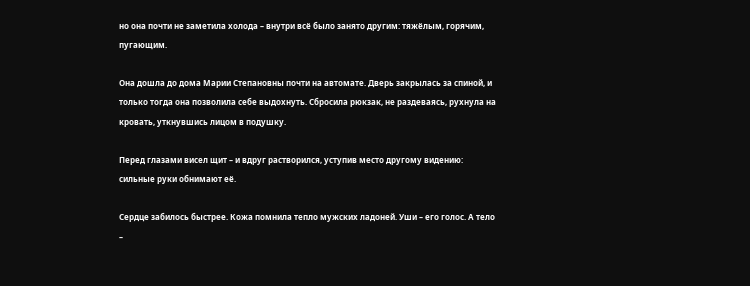но она почти не заметила холода – внутри всё было занято другим: тяжёлым, горячим, пугающим.

Она дошла до дома Марии Степановны почти на автомате. Дверь закрылась за спиной, и только тогда она позволила себе выдохнуть. Сбросила рюкзак, не раздеваясь, рухнула на кровать, уткнувшись лицом в подушку.

Перед глазами висел щит – и вдруг растворился, уступив место другому видению: сильные руки обнимают её.

Сердце забилось быстрее. Кожа помнила тепло мужских ладоней. Уши – его голос. А тело –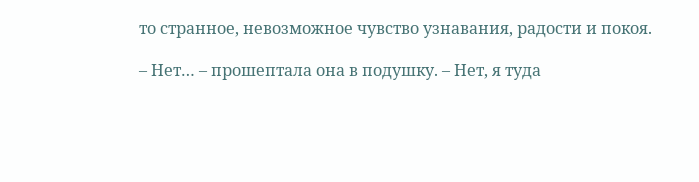то странное, невозможное чувство узнавания, радости и покоя.

– Нет… – прошептала она в подушку. – Нет, я туда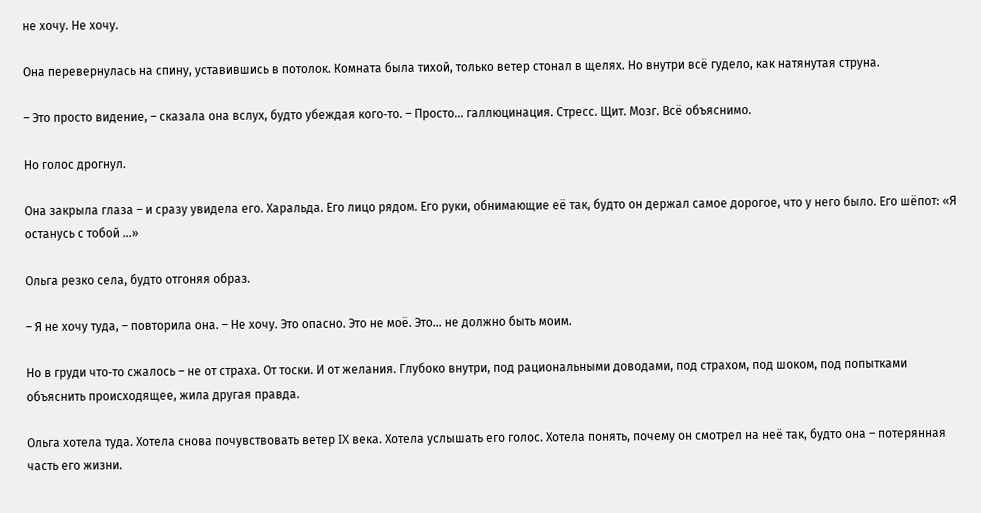не хочу. Не хочу.

Она перевернулась на спину, уставившись в потолок. Комната была тихой, только ветер стонал в щелях. Но внутри всё гудело, как натянутая струна.

– Это просто видение, – сказала она вслух, будто убеждая кого‑то. – Просто… галлюцинация. Стресс. Щит. Мозг. Всё объяснимо.

Но голос дрогнул.

Она закрыла глаза – и сразу увидела его. Харальда. Его лицо рядом. Его руки, обнимающие её так, будто он держал самое дорогое, что у него было. Его шёпот: «Я останусь с тобой …»

Ольга резко села, будто отгоняя образ.

– Я не хочу туда, – повторила она. – Не хочу. Это опасно. Это не моё. Это… не должно быть моим.

Но в груди что‑то сжалось – не от страха. От тоски. И от желания. Глубоко внутри, под рациональными доводами, под страхом, под шоком, под попытками объяснить происходящее, жила другая правда.

Ольга хотела туда. Хотела снова почувствовать ветер IX века. Хотела услышать его голос. Хотела понять, почему он смотрел на неё так, будто она – потерянная часть его жизни.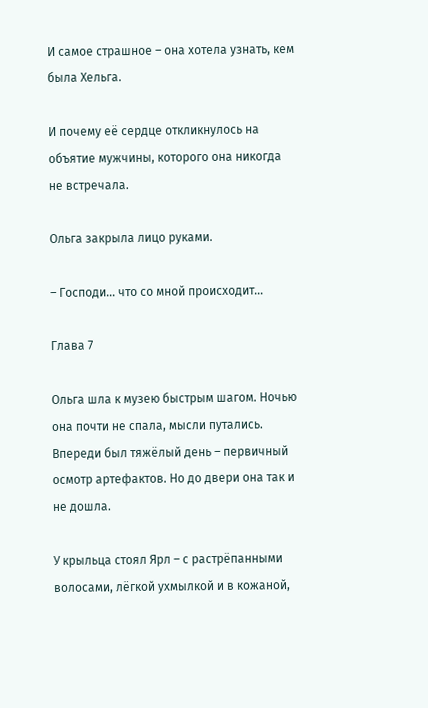И самое страшное – она хотела узнать, кем была Хельга.

И почему её сердце откликнулось на объятие мужчины, которого она никогда не встречала.

Ольга закрыла лицо руками.

– Господи… что со мной происходит…

Глава 7

Ольга шла к музею быстрым шагом. Ночью она почти не спала, мысли путались. Впереди был тяжёлый день – первичный осмотр артефактов. Но до двери она так и не дошла.

У крыльца стоял Ярл – с растрёпанными волосами, лёгкой ухмылкой и в кожаной,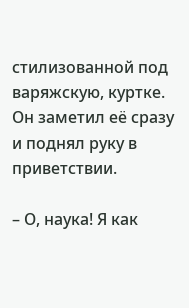стилизованной под варяжскую, куртке. Он заметил её сразу и поднял руку в приветствии.

– О, наука! Я как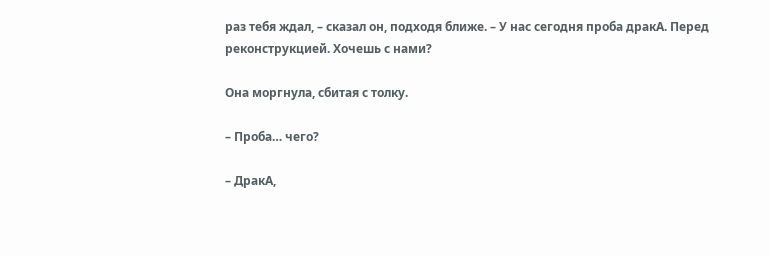раз тебя ждал, – сказал он, подходя ближе. – У нас сегодня проба дракА. Перед реконструкцией. Хочешь с нами?

Она моргнула, сбитая с толку.

– Проба… чего?

– ДракА,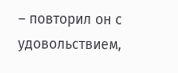– повторил он с удовольствием,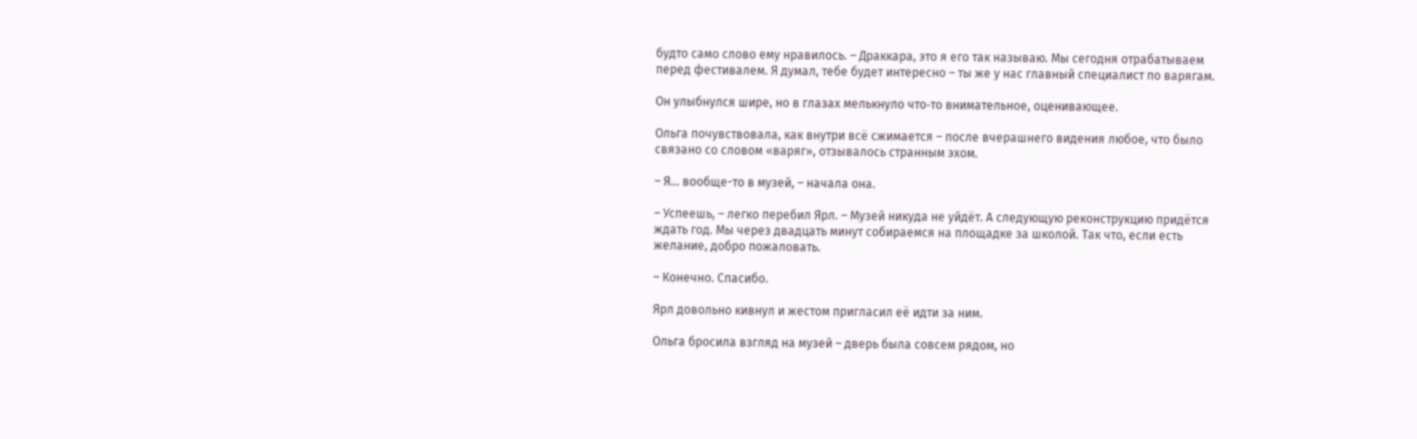будто само слово ему нравилось. – Драккара, это я его так называю. Мы сегодня отрабатываем перед фестивалем. Я думал, тебе будет интересно – ты же у нас главный специалист по варягам.

Он улыбнулся шире, но в глазах мелькнуло что‑то внимательное, оценивающее.

Ольга почувствовала, как внутри всё сжимается – после вчерашнего видения любое, что было связано со словом «варяг», отзывалось странным эхом.

– Я… вообще-то в музей, – начала она.

– Успеешь, – легко перебил Ярл. – Музей никуда не уйдёт. А следующую реконструкцию придётся ждать год. Мы через двадцать минут собираемся на площадке за школой. Так что, если есть желание, добро пожаловать.

– Конечно. Спасибо.

Ярл довольно кивнул и жестом пригласил её идти за ним.

Ольга бросила взгляд на музей – дверь была совсем рядом, но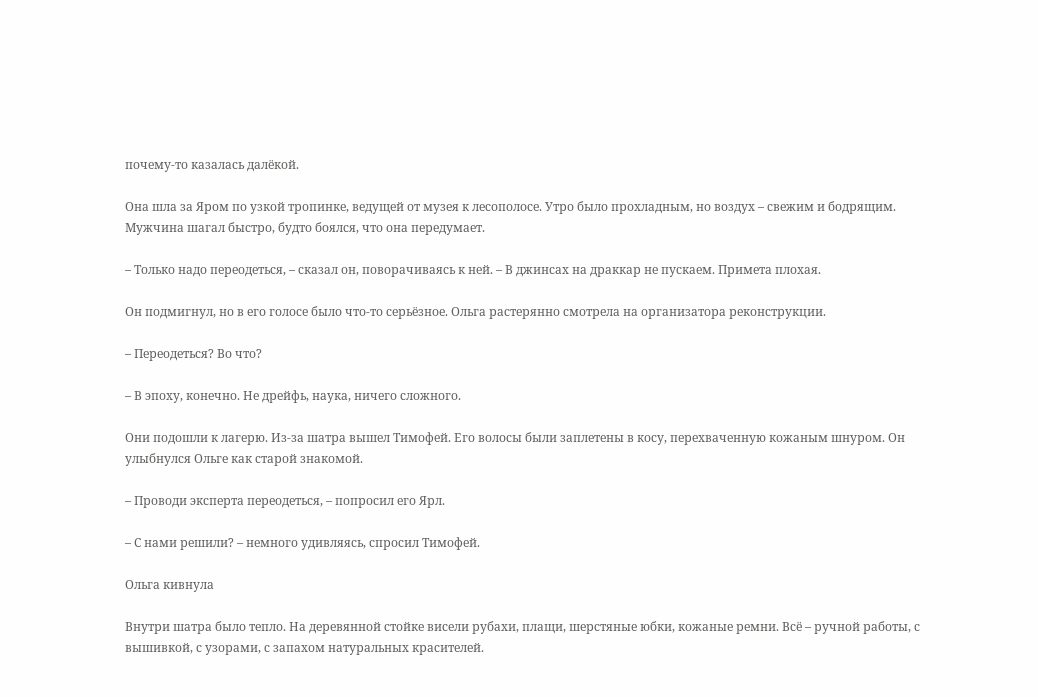почему‑то казалась далёкой.

Она шла за Яром по узкой тропинке, ведущей от музея к лесополосе. Утро было прохладным, но воздух – свежим и бодрящим. Мужчина шагал быстро, будто боялся, что она передумает.

– Только надо переодеться, – сказал он, поворачиваясь к ней. – В джинсах на драккар не пускаем. Примета плохая.

Он подмигнул, но в его голосе было что‑то серьёзное. Ольга растерянно смотрела на организатора реконструкции.

– Переодеться? Во что?

– В эпоху, конечно. Не дрейфь, наука, ничего сложного.

Они подошли к лагерю. Из-за шатра вышел Тимофей. Его волосы были заплетены в косу, перехваченную кожаным шнуром. Он улыбнулся Ольге как старой знакомой.

– Проводи эксперта переодеться, – попросил его Ярл.

– С нами решили? – немного удивляясь, спросил Тимофей.

Ольга кивнула

Внутри шатра было тепло. На деревянной стойке висели рубахи, плащи, шерстяные юбки, кожаные ремни. Всё – ручной работы, с вышивкой, с узорами, с запахом натуральных красителей.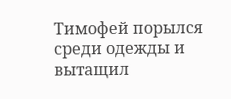Тимофей порылся среди одежды и вытащил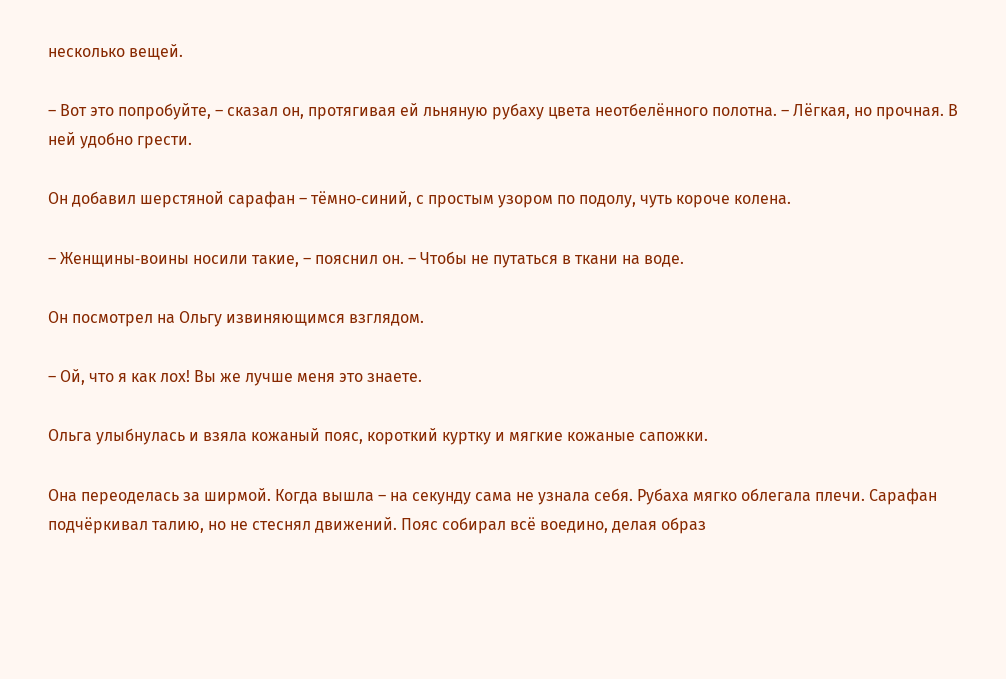несколько вещей.

– Вот это попробуйте, – сказал он, протягивая ей льняную рубаху цвета неотбелённого полотна. – Лёгкая, но прочная. В ней удобно грести.

Он добавил шерстяной сарафан – тёмно‑синий, с простым узором по подолу, чуть короче колена.

– Женщины‑воины носили такие, – пояснил он. – Чтобы не путаться в ткани на воде.

Он посмотрел на Ольгу извиняющимся взглядом.

– Ой, что я как лох! Вы же лучше меня это знаете.

Ольга улыбнулась и взяла кожаный пояс, короткий куртку и мягкие кожаные сапожки.

Она переоделась за ширмой. Когда вышла – на секунду сама не узнала себя. Рубаха мягко облегала плечи. Сарафан подчёркивал талию, но не стеснял движений. Пояс собирал всё воедино, делая образ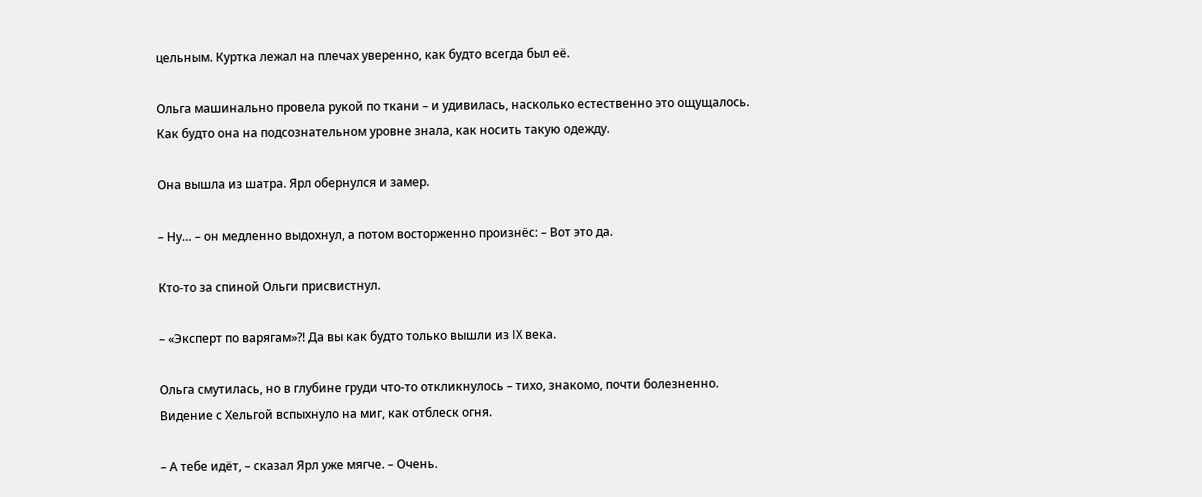цельным. Куртка лежал на плечах уверенно, как будто всегда был её.

Ольга машинально провела рукой по ткани – и удивилась, насколько естественно это ощущалось. Как будто она на подсознательном уровне знала, как носить такую одежду.

Она вышла из шатра. Ярл обернулся и замер.

– Ну… – он медленно выдохнул, а потом восторженно произнёс: – Вот это да.

Кто-то за спиной Ольги присвистнул.

– «Эксперт по варягам»?! Да вы как будто только вышли из IX века.

Ольга смутилась, но в глубине груди что‑то откликнулось – тихо, знакомо, почти болезненно. Видение с Хельгой вспыхнуло на миг, как отблеск огня.

– А тебе идёт, – сказал Ярл уже мягче. – Очень.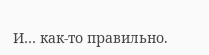И… как‑то правильно.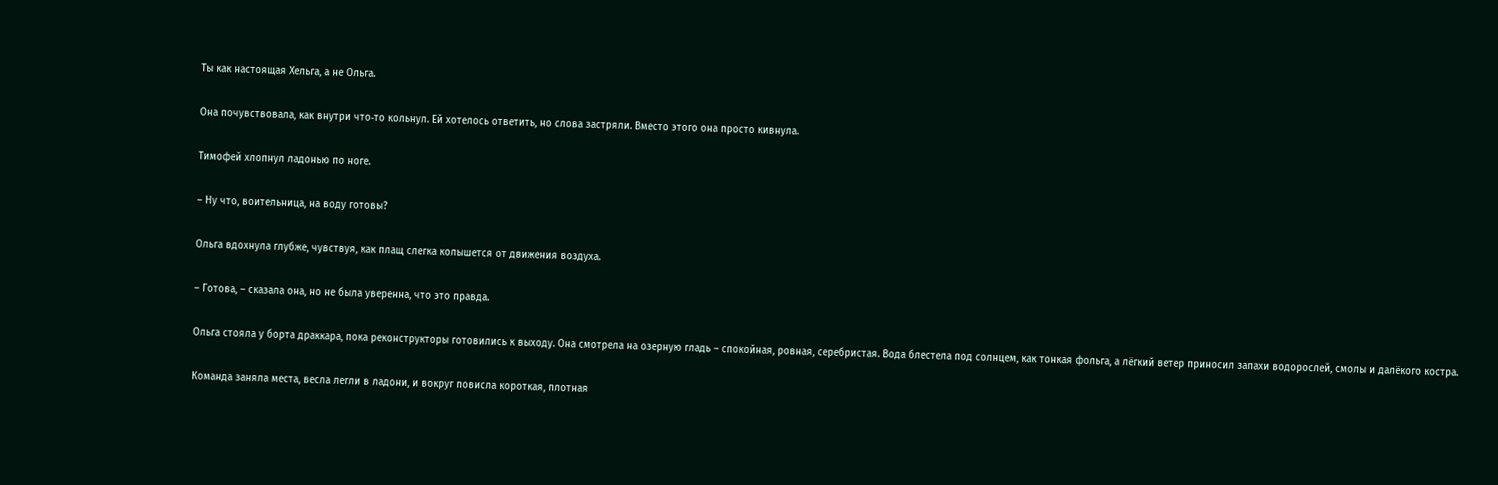Ты как настоящая Хельга, а не Ольга.

Она почувствовала, как внутри что‑то кольнул. Ей хотелось ответить, но слова застряли. Вместо этого она просто кивнула.

Тимофей хлопнул ладонью по ноге.

– Ну что, воительница, на воду готовы?

Ольга вдохнула глубже, чувствуя, как плащ слегка колышется от движения воздуха.

– Готова, – сказала она, но не была уверенна, что это правда.

Ольга стояла у борта драккара, пока реконструкторы готовились к выходу. Она смотрела на озерную гладь – спокойная, ровная, серебристая. Вода блестела под солнцем, как тонкая фольга, а лёгкий ветер приносил запахи водорослей, смолы и далёкого костра.

Команда заняла места, весла легли в ладони, и вокруг повисла короткая, плотная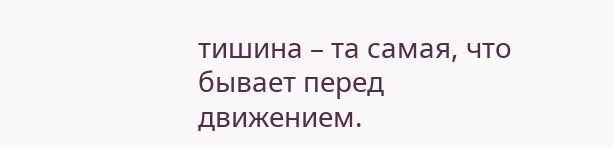тишина – та самая, что бывает перед движением.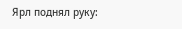Ярл поднял руку: